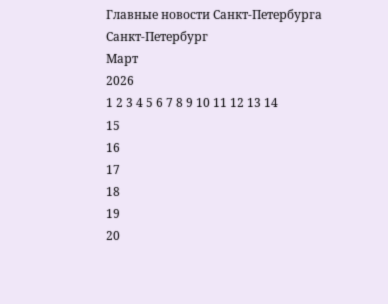Главные новости Санкт-Петербурга
Санкт-Петербург
Март
2026
1 2 3 4 5 6 7 8 9 10 11 12 13 14
15
16
17
18
19
20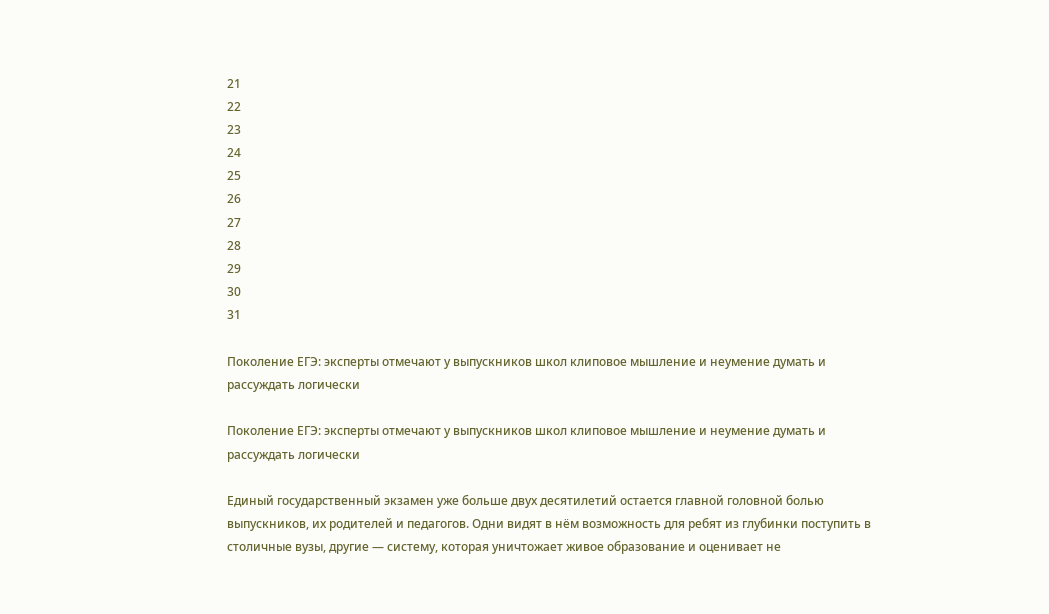21
22
23
24
25
26
27
28
29
30
31

Поколение ЕГЭ: эксперты отмечают у выпускников школ клиповое мышление и неумение думать и рассуждать логически

Поколение ЕГЭ: эксперты отмечают у выпускников школ клиповое мышление и неумение думать и рассуждать логически

Единый государственный экзамен уже больше двух десятилетий остается главной головной болью выпускников, их родителей и педагогов. Одни видят в нём возможность для ребят из глубинки поступить в столичные вузы, другие — систему, которая уничтожает живое образование и оценивает не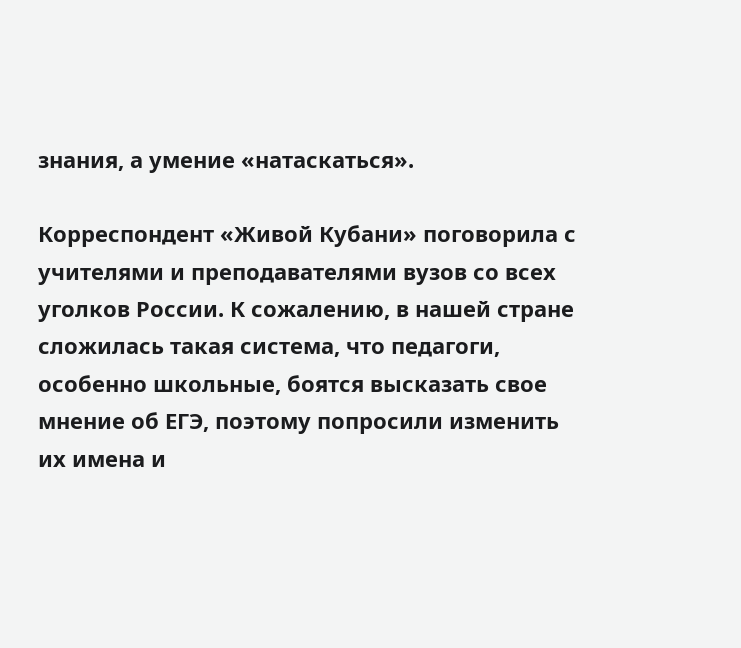знания, а умение «натаскаться».

Корреспондент «Живой Кубани» поговорила с учителями и преподавателями вузов со всех уголков России. К сожалению, в нашей стране сложилась такая система, что педагоги, особенно школьные, боятся высказать свое мнение об ЕГЭ, поэтому попросили изменить их имена и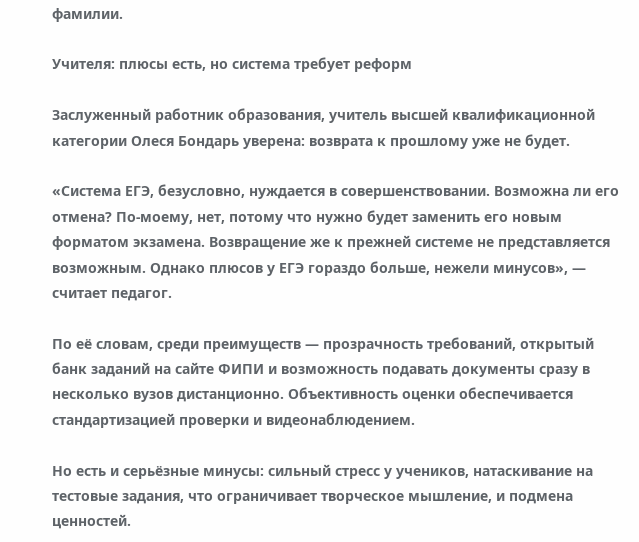фамилии.

Учителя: плюсы есть, но система требует реформ

Заслуженный работник образования, учитель высшей квалификационной категории Олеся Бондарь уверена: возврата к прошлому уже не будет.

«Система ЕГЭ, безусловно, нуждается в совершенствовании. Возможна ли его отмена? По-моему, нет, потому что нужно будет заменить его новым форматом экзамена. Возвращение же к прежней системе не представляется возможным. Однако плюсов у ЕГЭ гораздо больше, нежели минусов», — считает педагог.

По её словам, среди преимуществ — прозрачность требований, открытый банк заданий на сайте ФИПИ и возможность подавать документы сразу в несколько вузов дистанционно. Объективность оценки обеспечивается стандартизацией проверки и видеонаблюдением.

Но есть и серьёзные минусы: сильный стресс у учеников, натаскивание на тестовые задания, что ограничивает творческое мышление, и подмена ценностей.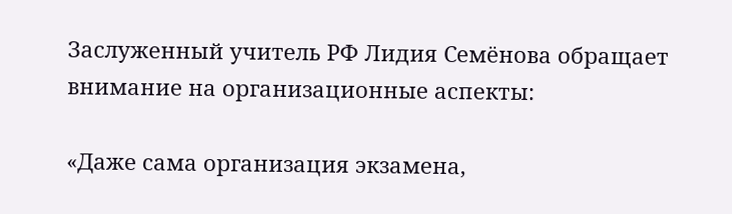Заслуженный учитель РФ Лидия Семёнова обращает внимание на организационные аспекты:

«Даже сама организация экзамена,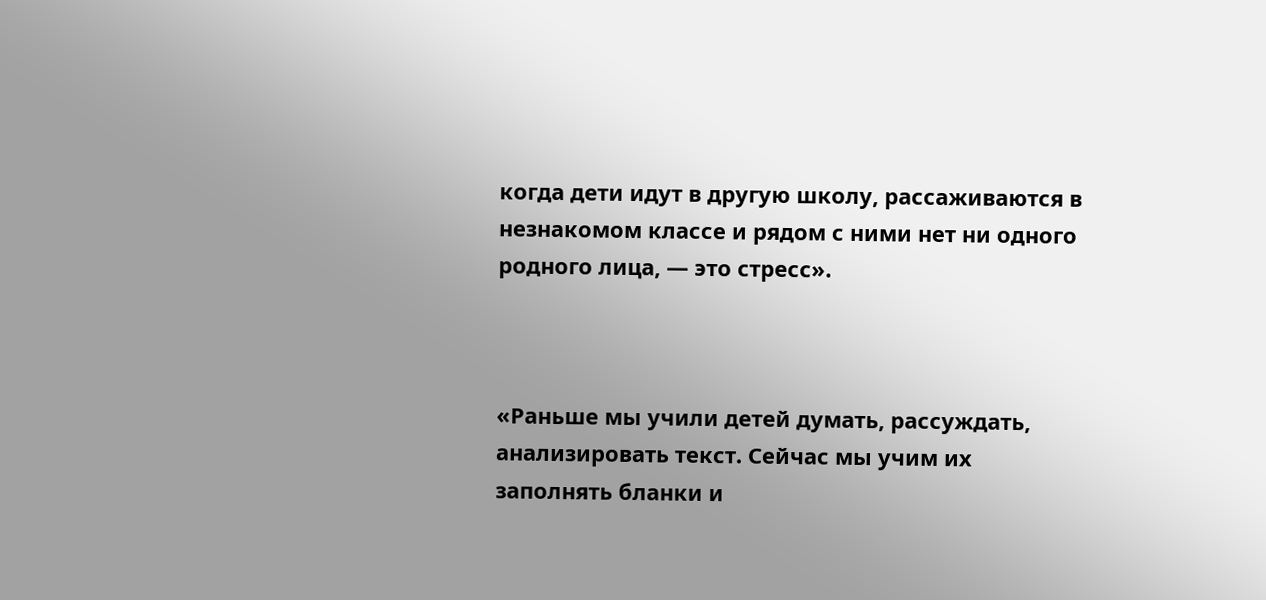когда дети идут в другую школу, рассаживаются в незнакомом классе и рядом с ними нет ни одного родного лица, — это стресс».



«Раньше мы учили детей думать, рассуждать, анализировать текст. Сейчас мы учим их заполнять бланки и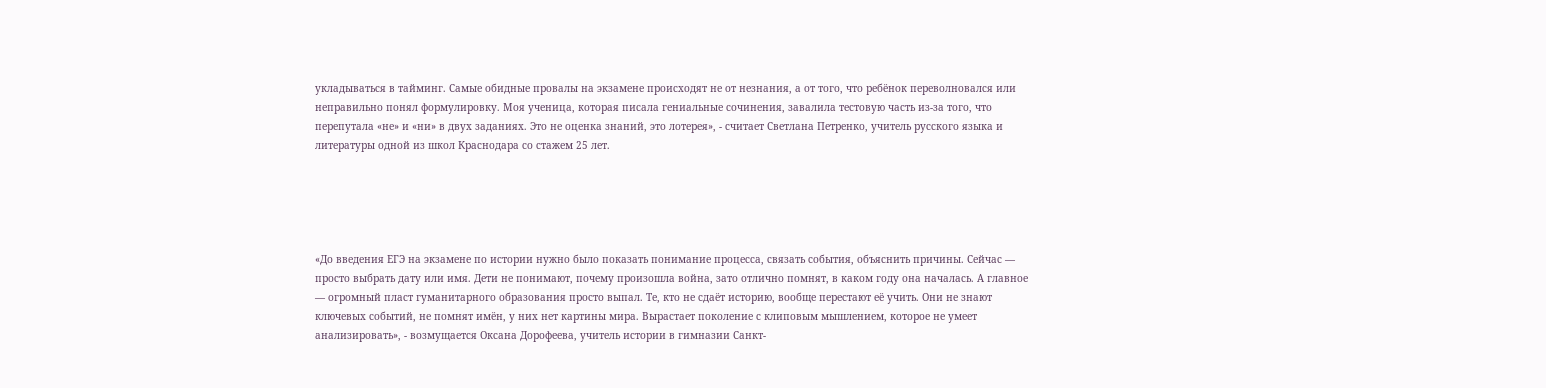укладываться в тайминг. Самые обидные провалы на экзамене происходят не от незнания, а от того, что ребёнок переволновался или неправильно понял формулировку. Моя ученица, которая писала гениальные сочинения, завалила тестовую часть из-за того, что перепутала «не» и «ни» в двух заданиях. Это не оценка знаний, это лотерея», - считает Светлана Петренко, учитель русского языка и литературы одной из школ Краснодара со стажем 25 лет.





«До введения ЕГЭ на экзамене по истории нужно было показать понимание процесса, связать события, объяснить причины. Сейчас — просто выбрать дату или имя. Дети не понимают, почему произошла война, зато отлично помнят, в каком году она началась. А главное — огромный пласт гуманитарного образования просто выпал. Те, кто не сдаёт историю, вообще перестают её учить. Они не знают ключевых событий, не помнят имён, у них нет картины мира. Вырастает поколение с клиповым мышлением, которое не умеет анализировать», - возмущается Оксана Дорофеева, учитель истории в гимназии Санкт-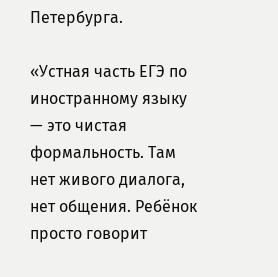Петербурга.

«Устная часть ЕГЭ по иностранному языку — это чистая формальность. Там нет живого диалога, нет общения. Ребёнок просто говорит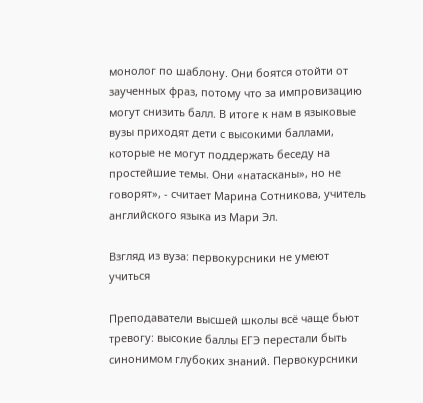монолог по шаблону. Они боятся отойти от заученных фраз, потому что за импровизацию могут снизить балл. В итоге к нам в языковые вузы приходят дети с высокими баллами, которые не могут поддержать беседу на простейшие темы. Они «натасканы», но не говорят», - считает Марина Сотникова, учитель английского языка из Мари Эл.

Взгляд из вуза: первокурсники не умеют учиться

Преподаватели высшей школы всё чаще бьют тревогу: высокие баллы ЕГЭ перестали быть синонимом глубоких знаний. Первокурсники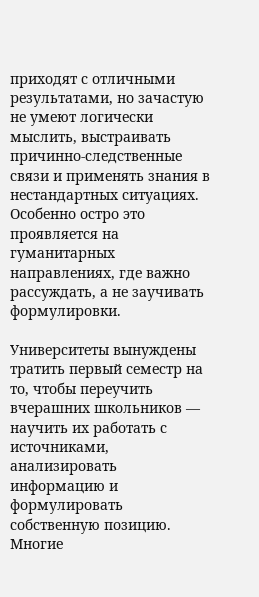приходят с отличными результатами, но зачастую не умеют логически мыслить, выстраивать причинно-следственные связи и применять знания в нестандартных ситуациях. Особенно остро это проявляется на гуманитарных направлениях, где важно рассуждать, а не заучивать формулировки.

Университеты вынуждены тратить первый семестр на то, чтобы переучить вчерашних школьников — научить их работать с источниками, анализировать информацию и формулировать собственную позицию. Многие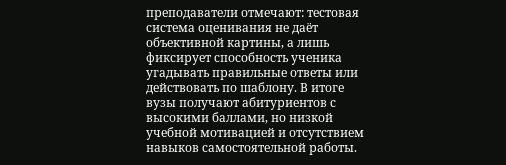преподаватели отмечают: тестовая система оценивания не даёт объективной картины, а лишь фиксирует способность ученика угадывать правильные ответы или действовать по шаблону. В итоге вузы получают абитуриентов с высокими баллами, но низкой учебной мотивацией и отсутствием навыков самостоятельной работы.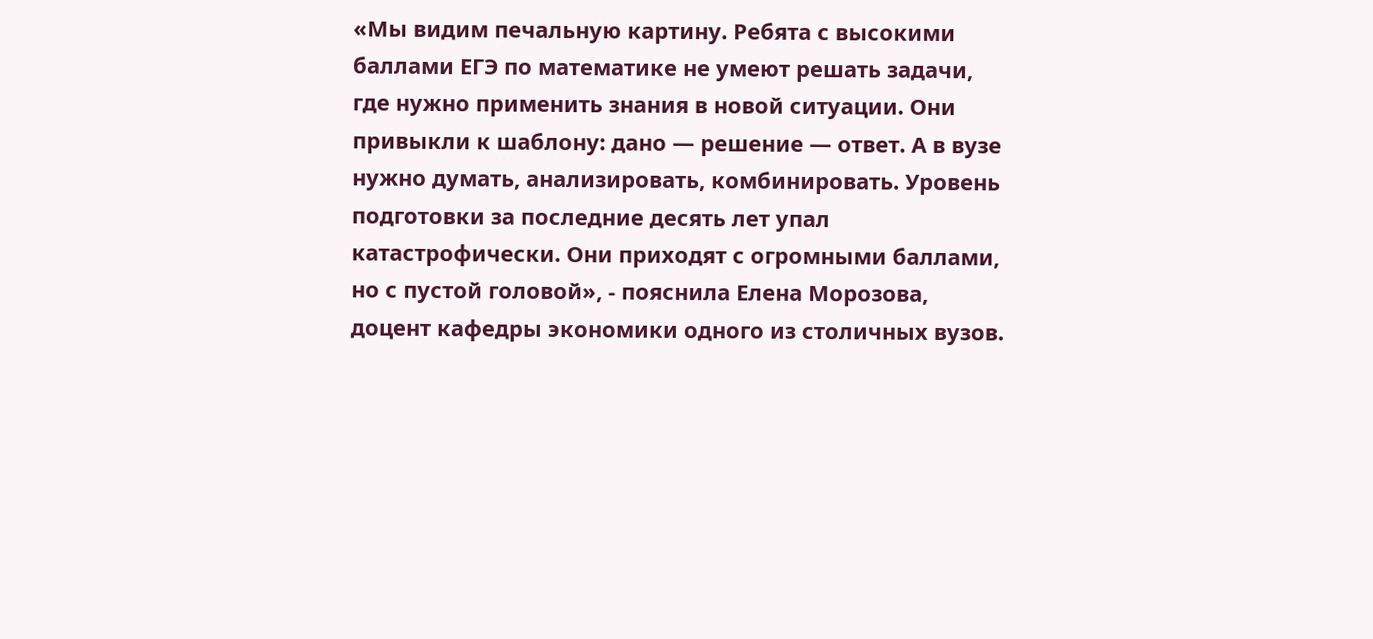«Мы видим печальную картину. Ребята с высокими баллами ЕГЭ по математике не умеют решать задачи, где нужно применить знания в новой ситуации. Они привыкли к шаблону: дано — решение — ответ. А в вузе нужно думать, анализировать, комбинировать. Уровень подготовки за последние десять лет упал катастрофически. Они приходят с огромными баллами, но с пустой головой», - пояснила Елена Морозова, доцент кафедры экономики одного из столичных вузов.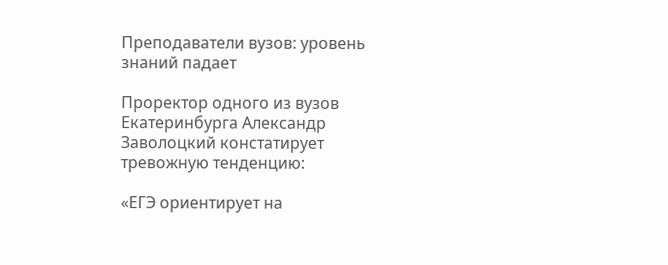Преподаватели вузов: уровень знаний падает

Проректор одного из вузов Екатеринбурга Александр Заволоцкий констатирует тревожную тенденцию:

«ЕГЭ ориентирует на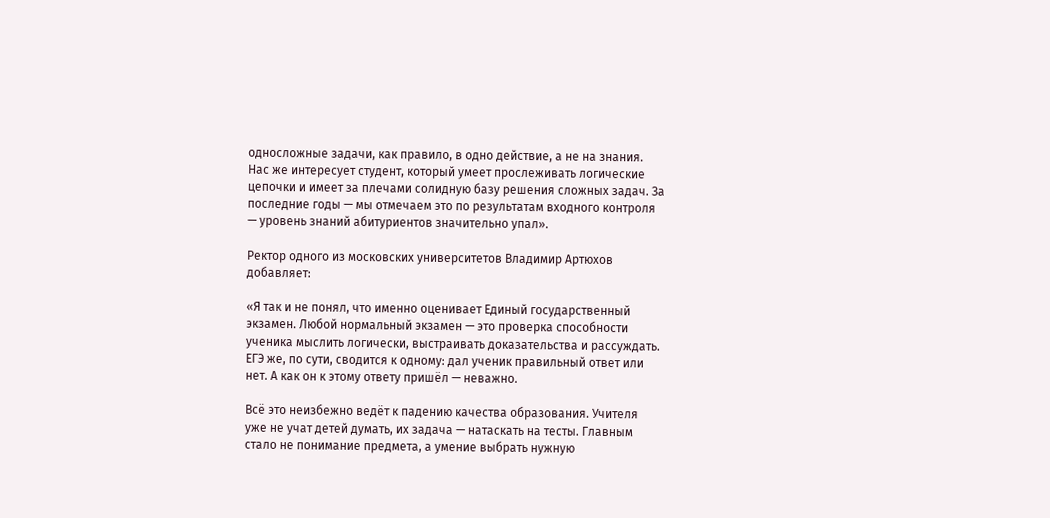односложные задачи, как правило, в одно действие, а не на знания. Нас же интересует студент, который умеет прослеживать логические цепочки и имеет за плечами солидную базу решения сложных задач. За последние годы — мы отмечаем это по результатам входного контроля — уровень знаний абитуриентов значительно упал».

Ректор одного из московских университетов Владимир Артюхов добавляет:

«Я так и не понял, что именно оценивает Единый государственный экзамен. Любой нормальный экзамен — это проверка способности ученика мыслить логически, выстраивать доказательства и рассуждать. ЕГЭ же, по сути, сводится к одному: дал ученик правильный ответ или нет. А как он к этому ответу пришёл — неважно.

Всё это неизбежно ведёт к падению качества образования. Учителя уже не учат детей думать, их задача — натаскать на тесты. Главным стало не понимание предмета, а умение выбрать нужную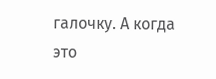галочку. А когда это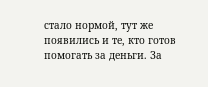стало нормой, тут же появились и те, кто готов помогать за деньги. За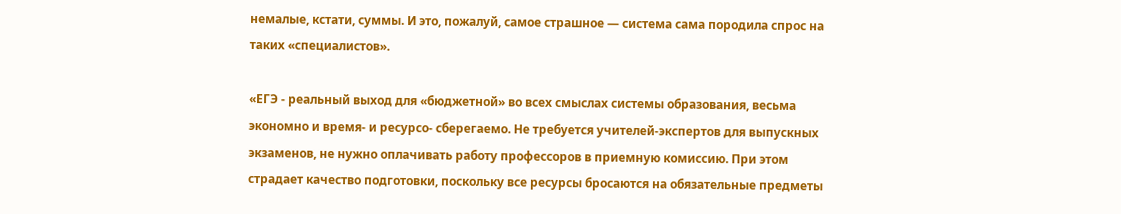немалые, кстати, суммы. И это, пожалуй, самое страшное — система сама породила спрос на таких «специалистов».

«ЕГЭ - реальный выход для «бюджетной» во всех смыслах системы образования, весьма экономно и время- и ресурсо- сберегаемо. Не требуется учителей-экспертов для выпускных экзаменов, не нужно оплачивать работу профессоров в приемную комиссию. При этом страдает качество подготовки, поскольку все ресурсы бросаются на обязательные предметы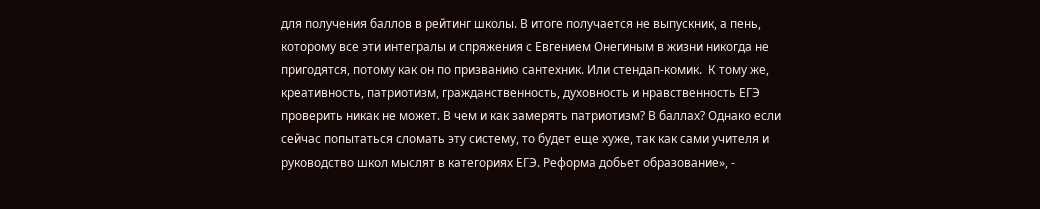для получения баллов в рейтинг школы. В итоге получается не выпускник, а пень, которому все эти интегралы и спряжения с Евгением Онегиным в жизни никогда не пригодятся, потому как он по призванию сантехник. Или стендап-комик.  К тому же, креативность, патриотизм, гражданственность, духовность и нравственность ЕГЭ проверить никак не может. В чем и как замерять патриотизм? В баллах? Однако если сейчас попытаться сломать эту систему, то будет еще хуже, так как сами учителя и руководство школ мыслят в категориях ЕГЭ. Реформа добьет образование», -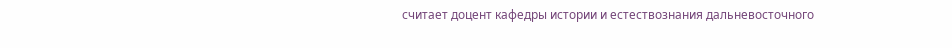считает доцент кафедры истории и естествознания дальневосточного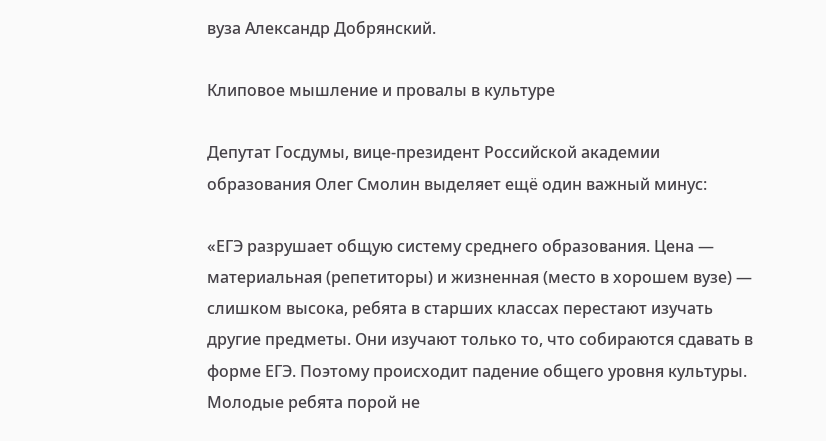вуза Александр Добрянский.

Клиповое мышление и провалы в культуре

Депутат Госдумы, вице-президент Российской академии образования Олег Смолин выделяет ещё один важный минус:

«ЕГЭ разрушает общую систему среднего образования. Цена — материальная (репетиторы) и жизненная (место в хорошем вузе) — слишком высока, ребята в старших классах перестают изучать другие предметы. Они изучают только то, что собираются сдавать в форме ЕГЭ. Поэтому происходит падение общего уровня культуры. Молодые ребята порой не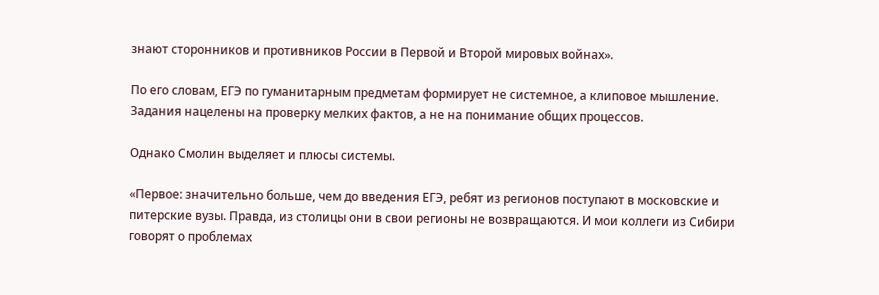знают сторонников и противников России в Первой и Второй мировых войнах».

По его словам, ЕГЭ по гуманитарным предметам формирует не системное, а клиповое мышление. Задания нацелены на проверку мелких фактов, а не на понимание общих процессов.

Однако Смолин выделяет и плюсы системы.

«Первое: значительно больше, чем до введения ЕГЭ, ребят из регионов поступают в московские и питерские вузы. Правда, из столицы они в свои регионы не возвращаются. И мои коллеги из Сибири говорят о проблемах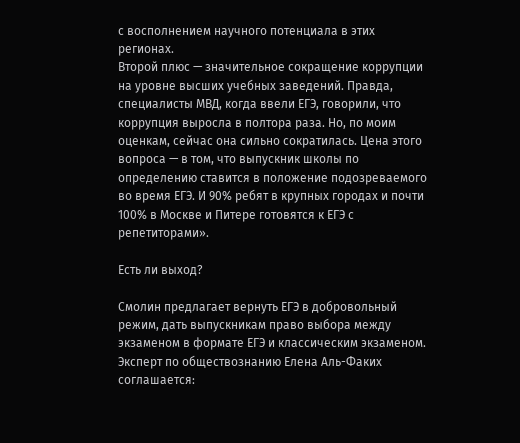с восполнением научного потенциала в этих регионах.
Второй плюс — значительное сокращение коррупции на уровне высших учебных заведений. Правда, специалисты МВД, когда ввели ЕГЭ, говорили, что коррупция выросла в полтора раза. Но, по моим оценкам, сейчас она сильно сократилась. Цена этого вопроса — в том, что выпускник школы по определению ставится в положение подозреваемого во время ЕГЭ. И 90% ребят в крупных городах и почти 100% в Москве и Питере готовятся к ЕГЭ с репетиторами».

Есть ли выход?

Смолин предлагает вернуть ЕГЭ в добровольный режим, дать выпускникам право выбора между экзаменом в формате ЕГЭ и классическим экзаменом. Эксперт по обществознанию Елена Аль-Факих соглашается: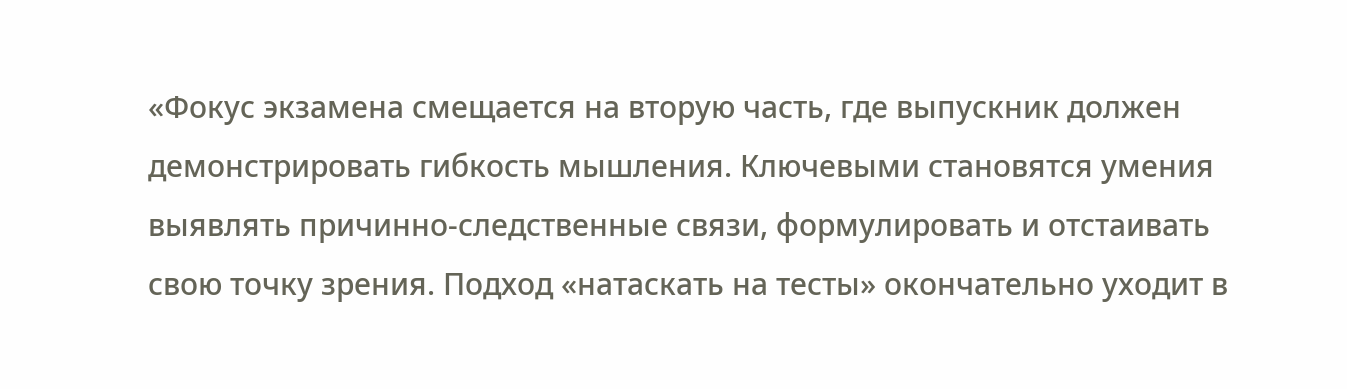«Фокус экзамена смещается на вторую часть, где выпускник должен демонстрировать гибкость мышления. Ключевыми становятся умения выявлять причинно-следственные связи, формулировать и отстаивать свою точку зрения. Подход «натаскать на тесты» окончательно уходит в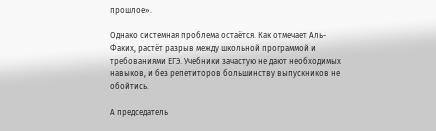прошлоe».

Однако системная проблема остаётся. Как отмечает Аль-Факих, растёт разрыв между школьной программой и требованиями ЕГЭ. Учебники зачастую не дают необходимых навыков, и без репетиторов большинству выпускников не обойтись.

А председатель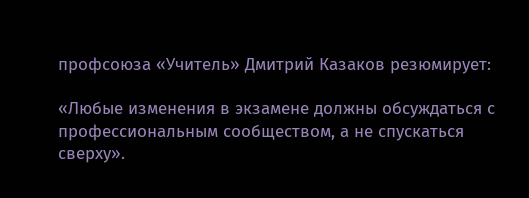профсоюза «Учитель» Дмитрий Казаков резюмирует:

«Любые изменения в экзамене должны обсуждаться с профессиональным сообществом, а не спускаться сверху».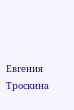Евгения Троскина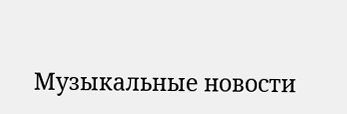Музыкальные новости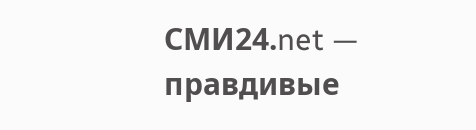СМИ24.net — правдивые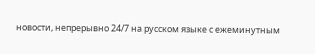новости, непрерывно 24/7 на русском языке с ежеминутным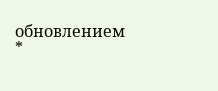обновлением *